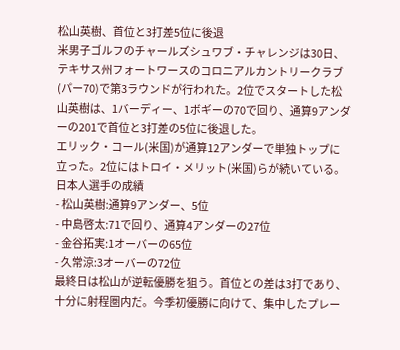松山英樹、首位と3打差5位に後退
米男子ゴルフのチャールズシュワブ・チャレンジは30日、テキサス州フォートワースのコロニアルカントリークラブ(パー70)で第3ラウンドが行われた。2位でスタートした松山英樹は、1バーディー、1ボギーの70で回り、通算9アンダーの201で首位と3打差の5位に後退した。
エリック・コール(米国)が通算12アンダーで単独トップに立った。2位にはトロイ・メリット(米国)らが続いている。
日本人選手の成績
- 松山英樹:通算9アンダー、5位
- 中島啓太:71で回り、通算4アンダーの27位
- 金谷拓実:1オーバーの65位
- 久常涼:3オーバーの72位
最終日は松山が逆転優勝を狙う。首位との差は3打であり、十分に射程圏内だ。今季初優勝に向けて、集中したプレー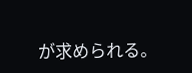が求められる。